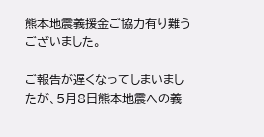熊本地震義援金ご協力有り難うございました。

ご報告が遅くなってしまいましたが、5月8日熊本地震への義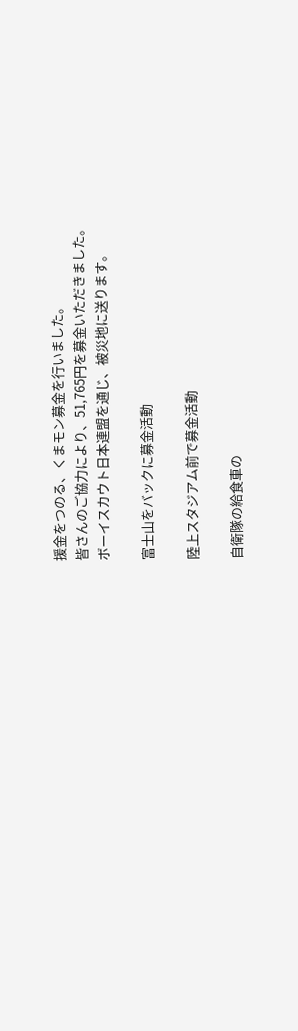援金をつのる、くまモン募金を行いました。
皆さんのご協力により、51,765円を募金いただきました。
ボーイスカウト日本連盟を通じ、被災地に送ります。

富士山をバックに募金活動

陸上スタジアム前で募金活動

自衛隊の給食車の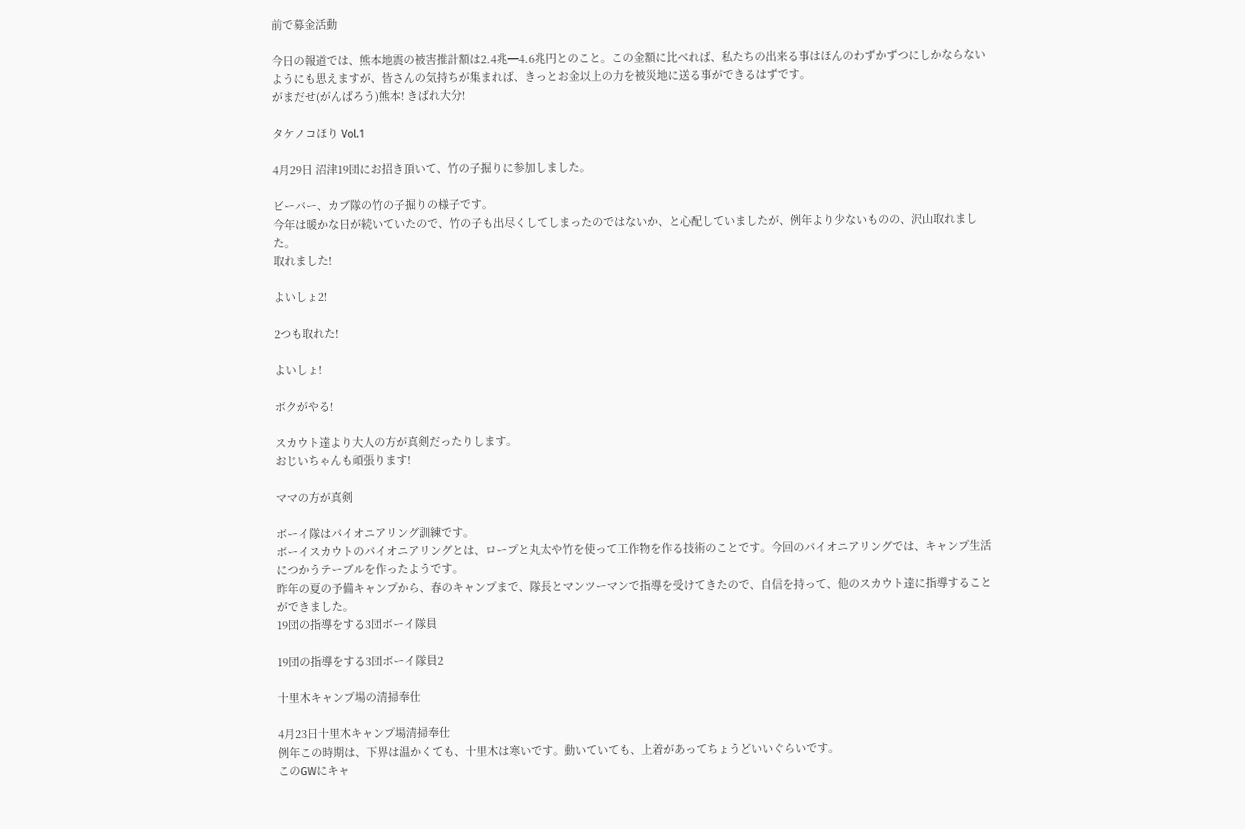前で募金活動

今日の報道では、熊本地震の被害推計額は2.4兆━4.6兆円とのこと。この金額に比べれば、私たちの出来る事はほんのわずかずつにしかならないようにも思えますが、皆さんの気持ちが集まれば、きっとお金以上の力を被災地に送る事ができるはずです。
がまだせ(がんばろう)熊本! きばれ大分!

タケノコほり Vol.1

4月29日 沼津19団にお招き頂いて、竹の子掘りに参加しました。

ビーバー、カブ隊の竹の子掘りの様子です。
今年は暖かな日が続いていたので、竹の子も出尽くしてしまったのではないか、と心配していましたが、例年より少ないものの、沢山取れました。
取れました!

よいしょ2!

2つも取れた!

よいしょ!

ボクがやる!

スカウト達より大人の方が真剣だったりします。
おじいちゃんも頑張ります!

ママの方が真剣

ボーイ隊はパイオニアリング訓練です。
ボーイスカウトのパイオニアリングとは、ロープと丸太や竹を使って工作物を作る技術のことです。今回のパイオニアリングでは、キャンプ生活につかうテーブルを作ったようです。
昨年の夏の予備キャンプから、春のキャンプまで、隊長とマンツーマンで指導を受けてきたので、自信を持って、他のスカウト達に指導することができました。
19団の指導をする3団ボーイ隊員

19団の指導をする3団ボーイ隊員2

十里木キャンプ場の清掃奉仕

4月23日十里木キャンプ場清掃奉仕
例年この時期は、下界は温かくても、十里木は寒いです。動いていても、上着があってちょうどいいぐらいです。
このGWにキャ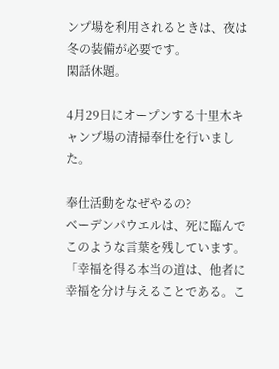ンプ場を利用されるときは、夜は冬の装備が必要です。
閑話休題。

4月29日にオープンする十里木キャンプ場の清掃奉仕を行いました。

奉仕活動をなぜやるの?
ベーデンパウエルは、死に臨んでこのような言葉を残しています。
「幸福を得る本当の道は、他者に幸福を分け与えることである。こ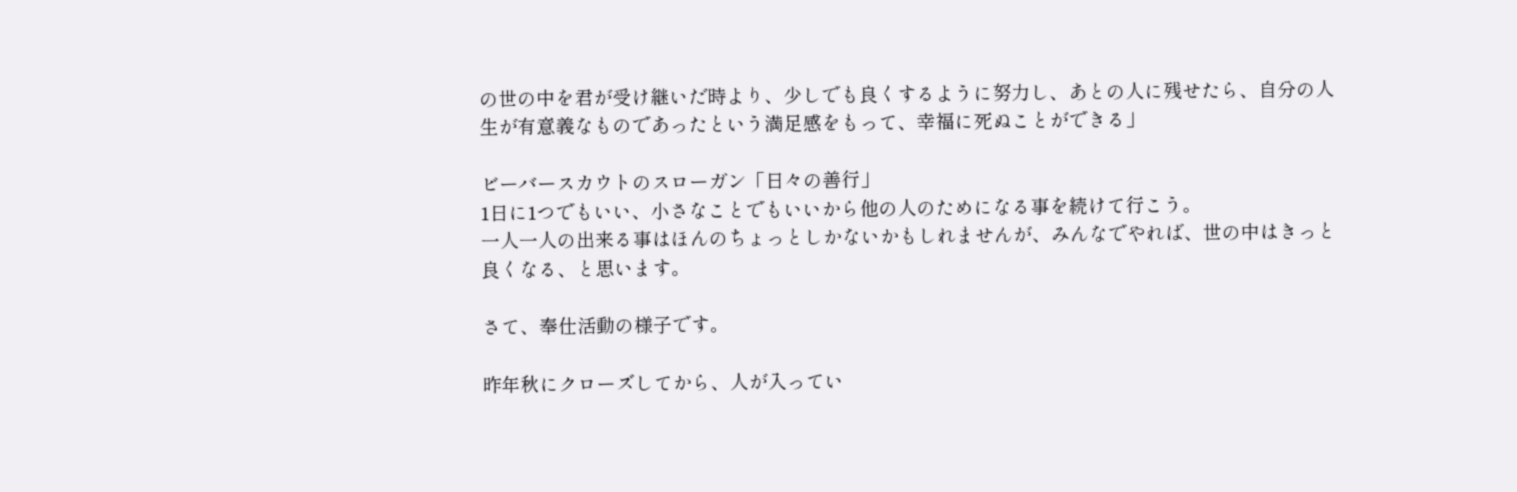の世の中を君が受け継いだ時より、少しでも良くするように努力し、あとの人に残せたら、自分の人生が有意義なものであったという満足感をもって、幸福に死ぬことができる」

ビーバースカウトのスローガン「日々の善行」
1日に1つでもいい、小さなことでもいいから他の人のためになる事を続けて行こう。
一人一人の出来る事はほんのちょっとしかないかもしれませんが、みんなでやれば、世の中はきっと良くなる、と思います。

さて、奉仕活動の様子です。

昨年秋にクローズしてから、人が入ってい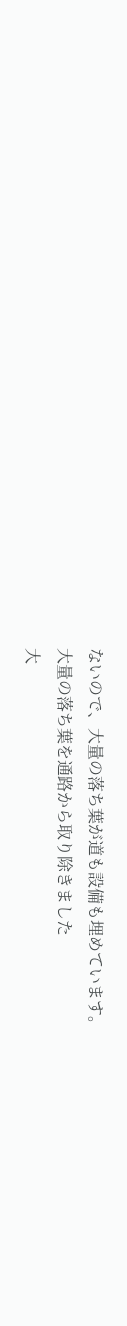ないので、大量の落ち葉が道も設備も埋めています。
大量の落ち葉を通路から取り除きました
大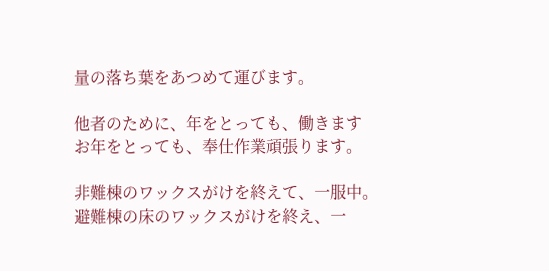量の落ち葉をあつめて運びます。

他者のために、年をとっても、働きます
お年をとっても、奉仕作業頑張ります。

非難棟のワックスがけを終えて、一服中。
避難棟の床のワックスがけを終え、一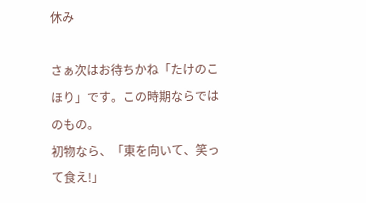休み

さぁ次はお待ちかね「たけのこほり」です。この時期ならではのもの。
初物なら、「東を向いて、笑って食え!」